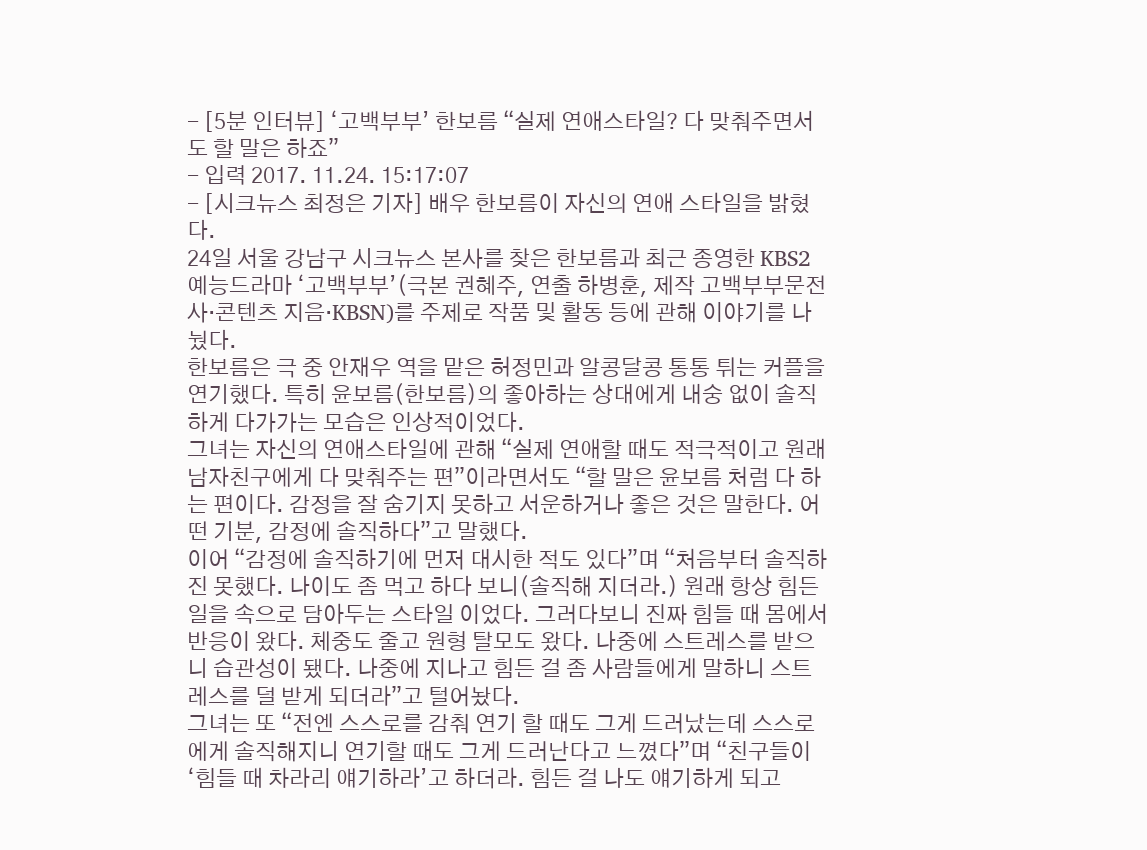- [5분 인터뷰] ‘고백부부’ 한보름 “실제 연애스타일? 다 맞춰주면서도 할 말은 하죠”
- 입력 2017. 11.24. 15:17:07
- [시크뉴스 최정은 기자] 배우 한보름이 자신의 연애 스타일을 밝혔다.
24일 서울 강남구 시크뉴스 본사를 찾은 한보름과 최근 종영한 KBS2 예능드라마 ‘고백부부’(극본 권혜주, 연출 하병훈, 제작 고백부부문전사·콘텐츠 지음·KBSN)를 주제로 작품 및 활동 등에 관해 이야기를 나눴다.
한보름은 극 중 안재우 역을 맡은 허정민과 알콩달콩 통통 튀는 커플을 연기했다. 특히 윤보름(한보름)의 좋아하는 상대에게 내숭 없이 솔직하게 다가가는 모습은 인상적이었다.
그녀는 자신의 연애스타일에 관해 “실제 연애할 때도 적극적이고 원래 남자친구에게 다 맞춰주는 편”이라면서도 “할 말은 윤보름 처럼 다 하는 편이다. 감정을 잘 숨기지 못하고 서운하거나 좋은 것은 말한다. 어떤 기분, 감정에 솔직하다”고 말했다.
이어 “감정에 솔직하기에 먼저 대시한 적도 있다”며 “처음부터 솔직하진 못했다. 나이도 좀 먹고 하다 보니(솔직해 지더라.) 원래 항상 힘든 일을 속으로 담아두는 스타일 이었다. 그러다보니 진짜 힘들 때 몸에서 반응이 왔다. 체중도 줄고 원형 탈모도 왔다. 나중에 스트레스를 받으니 습관성이 됐다. 나중에 지나고 힘든 걸 좀 사람들에게 말하니 스트레스를 덜 받게 되더라”고 털어놨다.
그녀는 또 “전엔 스스로를 감춰 연기 할 때도 그게 드러났는데 스스로에게 솔직해지니 연기할 때도 그게 드러난다고 느꼈다”며 “친구들이 ‘힘들 때 차라리 얘기하라’고 하더라. 힘든 걸 나도 얘기하게 되고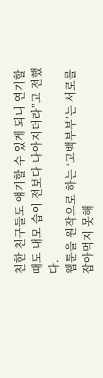친한 친구들도 얘기할 수 있게 되니 연기할 때도 내모 습이 전보다 나아지더라”고 전했다.
웹툰을 원작으로 하는 ‘고백부부’는 서로를 잡아먹지 못해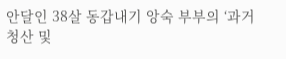안달인 38살 동갑내기 앙숙 부부의 ‘과거 청산 및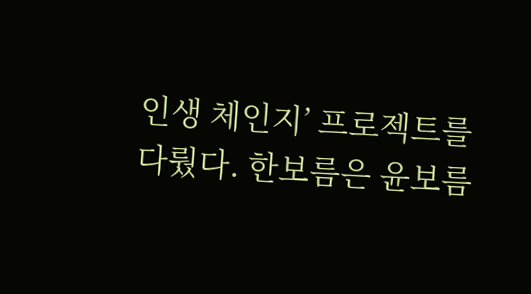인생 체인지’ 프로젝트를 다뤘다. 한보름은 윤보름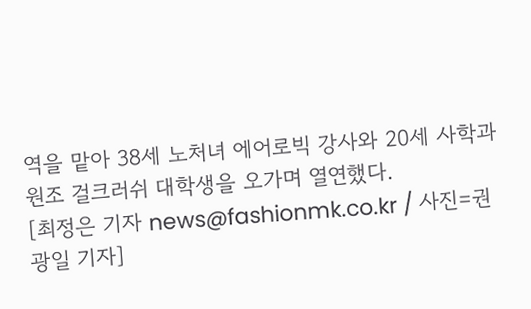역을 맡아 38세 노처녀 에어로빅 강사와 20세 사학과 원조 걸크러쉬 대학생을 오가며 열연했다.
[최정은 기자 news@fashionmk.co.kr / 사진=권광일 기자]